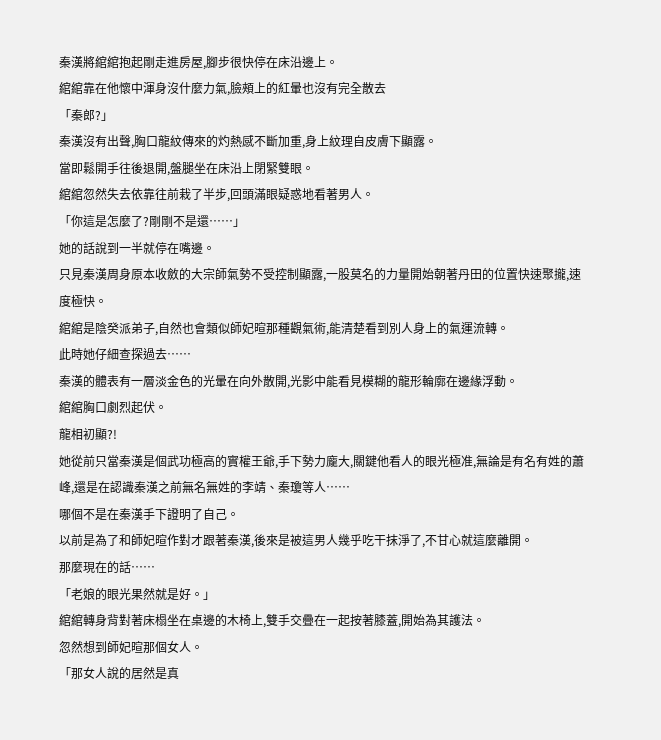秦漢將綰綰抱起剛走進房屋,腳步很快停在床沿邊上。
綰綰靠在他懷中渾身沒什麼力氣,臉頰上的紅暈也沒有完全散去
「秦郎?」
秦漢沒有出聲,胸口龍紋傳來的灼熱感不斷加重,身上紋理自皮膚下顯露。
當即鬆開手往後退開,盤腿坐在床沿上閉緊雙眼。
綰綰忽然失去依靠往前栽了半步,回頭滿眼疑惑地看著男人。
「你這是怎麼了?剛剛不是還……」
她的話說到一半就停在嘴邊。
只見秦漢周身原本收斂的大宗師氣勢不受控制顯露,一股莫名的力量開始朝著丹田的位置快速聚攏,速度極快。
綰綰是陰癸派弟子,自然也會類似師妃暄那種觀氣術,能清楚看到別人身上的氣運流轉。
此時她仔細查探過去……
秦漢的體表有一層淡金色的光暈在向外散開,光影中能看見模糊的龍形輪廓在邊緣浮動。
綰綰胸口劇烈起伏。
龍相初顯?!
她從前只當秦漢是個武功極高的實權王爺,手下勢力龐大,關鍵他看人的眼光極准,無論是有名有姓的蕭峰,還是在認識秦漢之前無名無姓的李靖、秦瓊等人……
哪個不是在秦漢手下證明了自己。
以前是為了和師妃暄作對才跟著秦漢,後來是被這男人幾乎吃干抹淨了,不甘心就這麼離開。
那麼現在的話……
「老娘的眼光果然就是好。」
綰綰轉身背對著床榻坐在桌邊的木椅上,雙手交疊在一起按著膝蓋,開始為其護法。
忽然想到師妃暄那個女人。
「那女人說的居然是真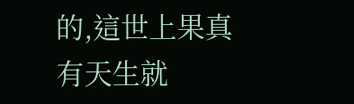的,這世上果真有天生就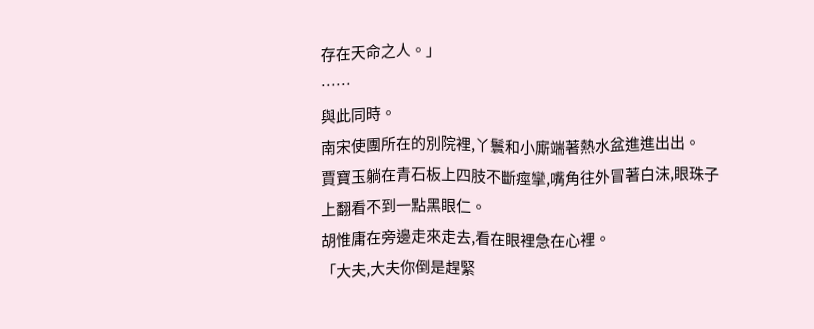存在天命之人。」
……
與此同時。
南宋使團所在的別院裡,丫鬟和小廝端著熱水盆進進出出。
賈寶玉躺在青石板上四肢不斷痙攣,嘴角往外冒著白沫,眼珠子上翻看不到一點黑眼仁。
胡惟庸在旁邊走來走去,看在眼裡急在心裡。
「大夫,大夫你倒是趕緊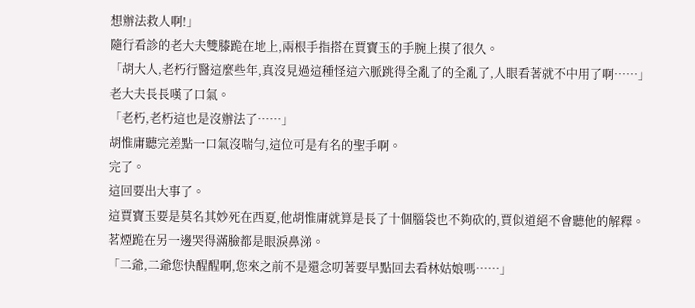想辦法救人啊!」
隨行看診的老大夫雙膝跪在地上,兩根手指搭在賈寶玉的手腕上摸了很久。
「胡大人,老朽行醫這麼些年,真沒見過這種怪這六脈跳得全亂了的全亂了,人眼看著就不中用了啊……」
老大夫長長嘆了口氣。
「老朽,老朽這也是沒辦法了……」
胡惟庸聽完差點一口氣沒喘勻,這位可是有名的聖手啊。
完了。
這回要出大事了。
這賈寶玉要是莫名其妙死在西夏,他胡惟庸就算是長了十個腦袋也不夠砍的,賈似道絕不會聽他的解釋。
茗煙跪在另一邊哭得滿臉都是眼淚鼻涕。
「二爺,二爺您快醒醒啊,您來之前不是還念叨著要早點回去看林姑娘嗎……」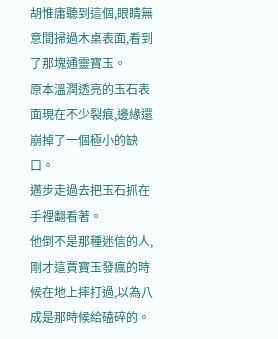胡惟庸聽到這個,眼睛無意間掃過木桌表面,看到了那塊通靈寶玉。
原本溫潤透亮的玉石表面現在不少裂痕,邊緣還崩掉了一個極小的缺口。
邁步走過去把玉石抓在手裡翻看著。
他倒不是那種迷信的人,剛才這賈寶玉發瘋的時候在地上摔打過,以為八成是那時候給磕碎的。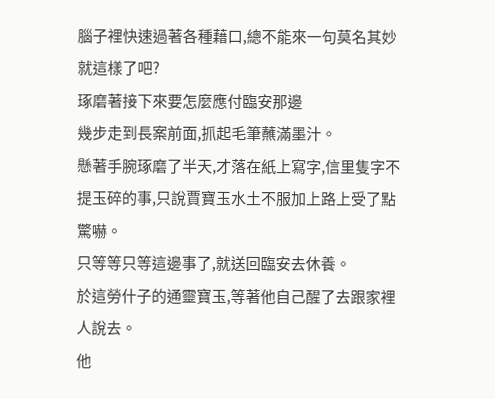腦子裡快速過著各種藉口,總不能來一句莫名其妙就這樣了吧?
琢磨著接下來要怎麼應付臨安那邊
幾步走到長案前面,抓起毛筆蘸滿墨汁。
懸著手腕琢磨了半天,才落在紙上寫字,信里隻字不提玉碎的事,只說賈寶玉水土不服加上路上受了點驚嚇。
只等等只等這邊事了,就送回臨安去休養。
於這勞什子的通靈寶玉,等著他自己醒了去跟家裡人說去。
他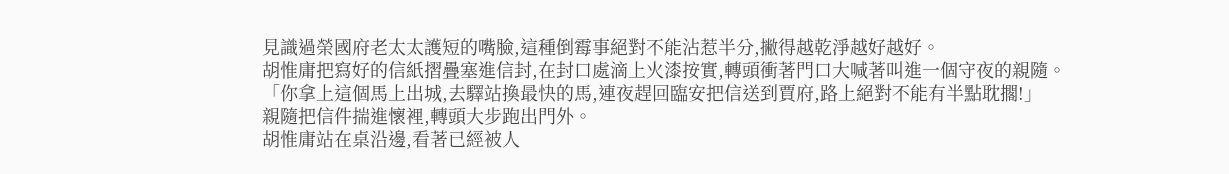見識過榮國府老太太護短的嘴臉,這種倒霉事絕對不能沾惹半分,撇得越乾淨越好越好。
胡惟庸把寫好的信紙摺疊塞進信封,在封口處滴上火漆按實,轉頭衝著門口大喊著叫進一個守夜的親隨。
「你拿上這個馬上出城,去驛站換最快的馬,連夜趕回臨安把信送到賈府,路上絕對不能有半點耽擱!」
親隨把信件揣進懷裡,轉頭大步跑出門外。
胡惟庸站在桌沿邊,看著已經被人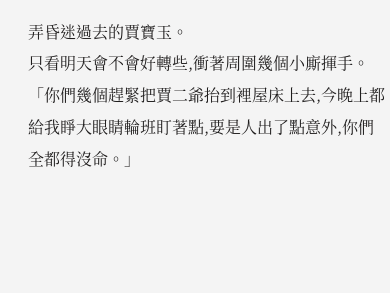弄昏迷過去的賈寶玉。
只看明天會不會好轉些,衝著周圍幾個小廝揮手。
「你們幾個趕緊把賈二爺抬到裡屋床上去,今晚上都給我睜大眼睛輪班盯著點,要是人出了點意外,你們全都得沒命。」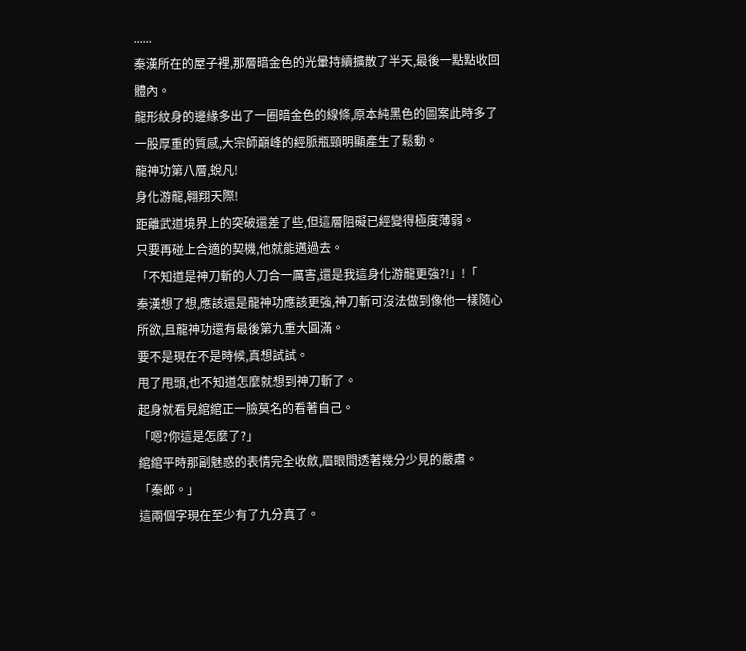......
秦漢所在的屋子裡,那層暗金色的光暈持續擴散了半天,最後一點點收回體內。
龍形紋身的邊緣多出了一圈暗金色的線條,原本純黑色的圖案此時多了一股厚重的質感,大宗師巔峰的經脈瓶頸明顯產生了鬆動。
龍神功第八層,蛻凡!
身化游龍,翱翔天際!
距離武道境界上的突破還差了些,但這層阻礙已經變得極度薄弱。
只要再碰上合適的契機,他就能邁過去。
「不知道是神刀斬的人刀合一厲害,還是我這身化游龍更強?!」!「
秦漢想了想,應該還是龍神功應該更強,神刀斬可沒法做到像他一樣隨心所欲,且龍神功還有最後第九重大圓滿。
要不是現在不是時候,真想試試。
甩了甩頭,也不知道怎麼就想到神刀斬了。
起身就看見綰綰正一臉莫名的看著自己。
「嗯?你這是怎麼了?」
綰綰平時那副魅惑的表情完全收斂,眉眼間透著幾分少見的嚴肅。
「秦郎。」
這兩個字現在至少有了九分真了。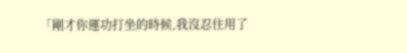「剛才你運功打坐的時候,我沒忍住用了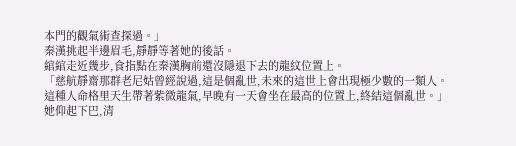本門的觀氣術查探過。」
秦漢挑起半邊眉毛,靜靜等著她的後話。
綰綰走近幾步,食指點在秦漢胸前還沒隱退下去的龍紋位置上。
「慈航靜齋那群老尼姑曾經說過,這是個亂世,未來的這世上會出現極少數的一類人。
這種人命格里天生帶著紫微龍氣,早晚有一天會坐在最高的位置上,終結這個亂世。」
她仰起下巴,清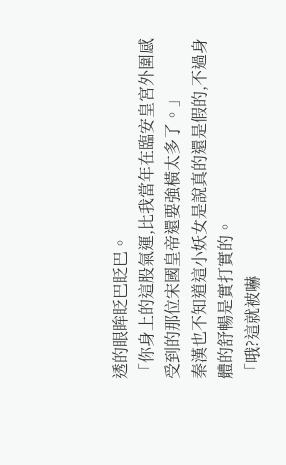透的眼眸眨巴眨巴。
「你身上的這股氣運,比我當年在臨安皇宮外圍感受到的那位宋國皇帝還要強橫太多了。」
秦漢也不知道這小妖女是說真的還是假的,不過身體的舒暢是實打實的。
「哦?這就被嚇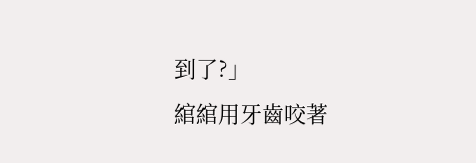到了?」
綰綰用牙齒咬著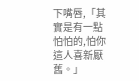下嘴唇,「其實是有一點怕怕的,怕你這人喜新厭舊。」